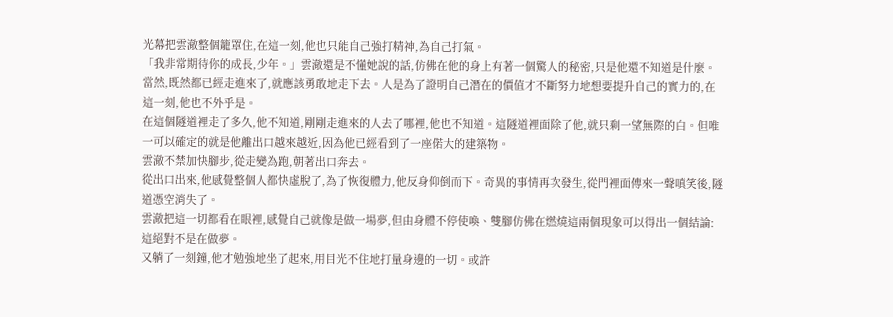光幕把雲澈整個籠罩住,在這一刻,他也只能自己強打精神,為自己打氣。
「我非常期待你的成長,少年。」雲澈還是不懂她說的話,仿佛在他的身上有著一個驚人的秘密,只是他還不知道是什麼。
當然,既然都已經走進來了,就應該勇敢地走下去。人是為了證明自己潛在的價值才不斷努力地想要提升自己的實力的,在這一刻,他也不外乎是。
在這個隧道裡走了多久,他不知道,剛剛走進來的人去了哪裡,他也不知道。這隧道裡面除了他,就只剩一望無際的白。但唯一可以確定的就是他離出口越來越近,因為他已經看到了一座偌大的建築物。
雲澈不禁加快腳步,從走變為跑,朝著出口奔去。
從出口出來,他感覺整個人都快虛脫了,為了恢復體力,他反身仰倒而下。奇異的事情再次發生,從門裡面傳來一聲嗔笑後,隧道憑空消失了。
雲澈把這一切都看在眼裡,感覺自己就像是做一場夢,但由身體不停使喚、雙腳仿佛在燃燒這兩個現象可以得出一個結論:這絕對不是在做夢。
又躺了一刻鐘,他才勉強地坐了起來,用目光不住地打量身邊的一切。或許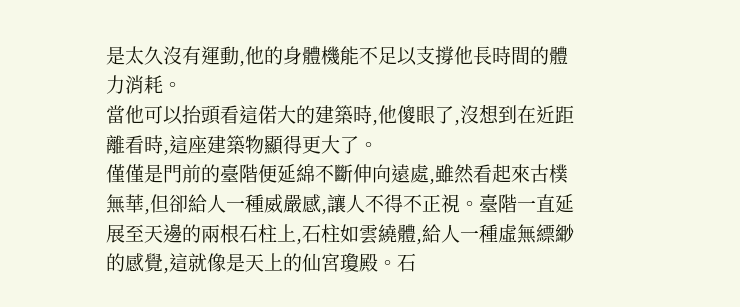是太久沒有運動,他的身體機能不足以支撐他長時間的體力消耗。
當他可以抬頭看這偌大的建築時,他傻眼了,沒想到在近距離看時,這座建築物顯得更大了。
僅僅是門前的臺階便延綿不斷伸向遠處,雖然看起來古樸無華,但卻給人一種威嚴感,讓人不得不正視。臺階一直延展至天邊的兩根石柱上,石柱如雲繞體,給人一種虛無縹緲的感覺,這就像是天上的仙宮瓊殿。石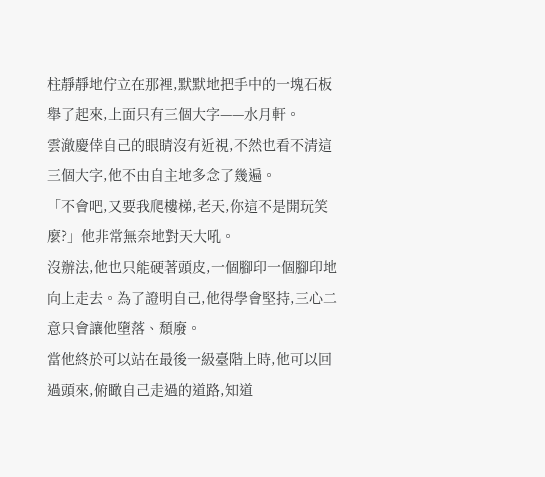柱靜靜地佇立在那裡,默默地把手中的一塊石板舉了起來,上面只有三個大字——水月軒。
雲澈慶倖自己的眼睛沒有近視,不然也看不清這三個大字,他不由自主地多念了幾遍。
「不會吧,又要我爬樓梯,老天,你這不是開玩笑麼?」他非常無奈地對天大吼。
沒辦法,他也只能硬著頭皮,一個腳印一個腳印地向上走去。為了證明自己,他得學會堅持,三心二意只會讓他墮落、頹廢。
當他終於可以站在最後一級臺階上時,他可以回過頭來,俯瞰自己走過的道路,知道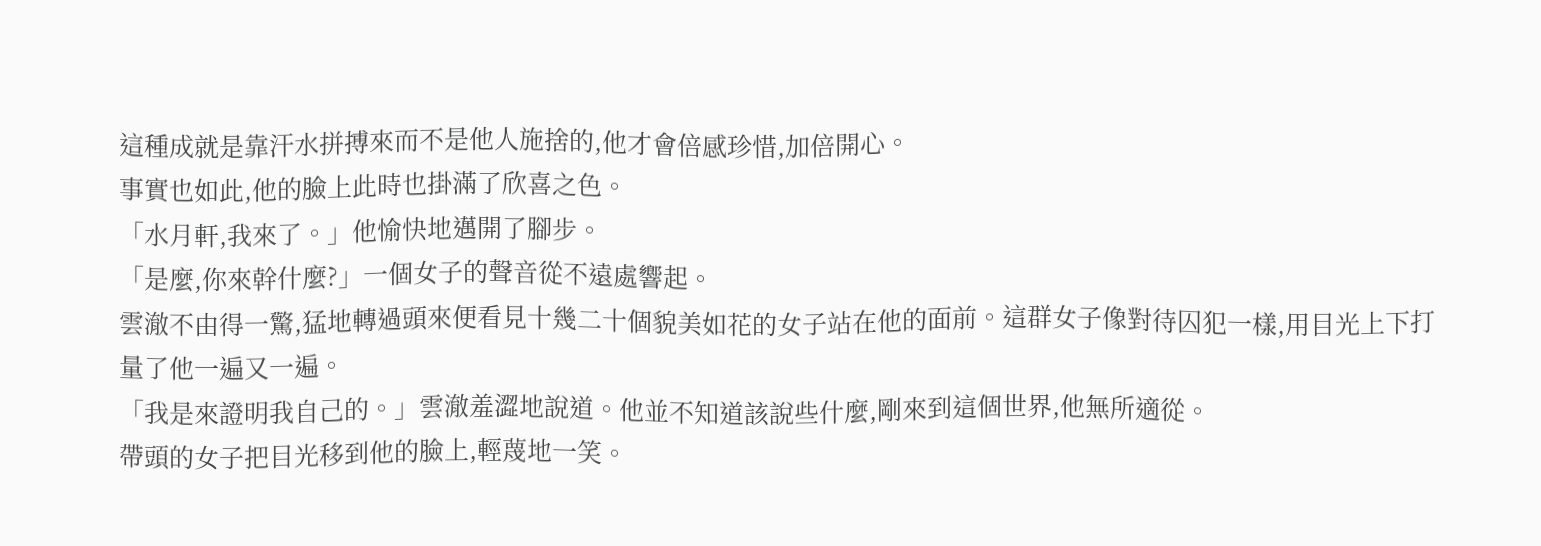這種成就是靠汗水拼搏來而不是他人施捨的,他才會倍感珍惜,加倍開心。
事實也如此,他的臉上此時也掛滿了欣喜之色。
「水月軒,我來了。」他愉快地邁開了腳步。
「是麼,你來幹什麼?」一個女子的聲音從不遠處響起。
雲澈不由得一驚,猛地轉過頭來便看見十幾二十個貌美如花的女子站在他的面前。這群女子像對待囚犯一樣,用目光上下打量了他一遍又一遍。
「我是來證明我自己的。」雲澈羞澀地說道。他並不知道該說些什麼,剛來到這個世界,他無所適從。
帶頭的女子把目光移到他的臉上,輕蔑地一笑。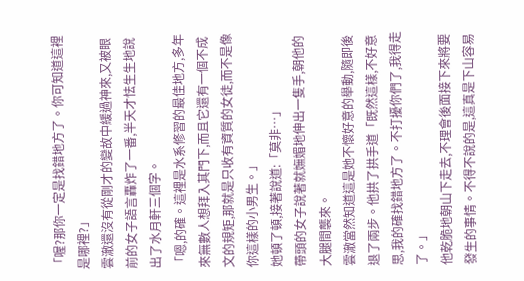「喔?那你一定是找錯地方了。你可知道這裡是哪裡?」
雲澈還沒有從剛才的變故中緩過神來,又被眼前的女子語言轟炸了一番,半天才怯生生地說出了水月軒三個字。
「嗯,的確。這裡是水系修習的最佳地方,多年來無數人想拜入其門下,而且它還有一個不成文的規矩,那就是只收有資質的女徒,而不是像你這樣的小男生。」
她頓了頓,接著說道:「莫非…」
帶頭的女子說著就嫵媚地伸出一隻手,朝他的大腿間襲來。
雲澈當然知道這是她不懷好意的舉動,隨即後退了兩步。他拱了拱手道「既然這樣,不好意思,我的確找錯地方了。不打擾你們了,我得走了。」
他乾脆地朝山下走去,不理會後面接下來將要發生的事情。不得不說的是,這真是下山容易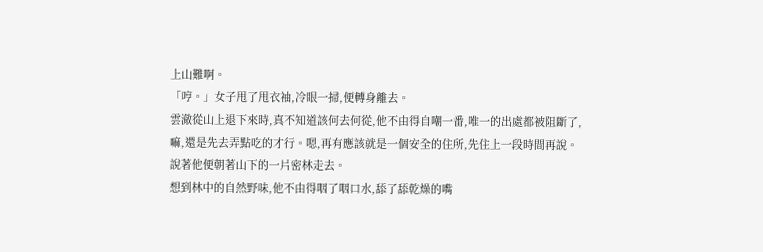上山難啊。
「哼。」女子甩了甩衣袖,冷眼一掃,便轉身離去。
雲澈從山上退下來時,真不知道該何去何從,他不由得自嘲一番,唯一的出處都被阻斷了,嘛,還是先去弄點吃的才行。嗯,再有應該就是一個安全的住所,先住上一段時間再說。說著他便朝著山下的一片密林走去。
想到林中的自然野味,他不由得咽了咽口水,舔了舔乾燥的嘴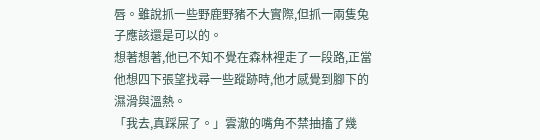唇。雖說抓一些野鹿野豬不大實際,但抓一兩隻兔子應該還是可以的。
想著想著,他已不知不覺在森林裡走了一段路,正當他想四下張望找尋一些蹤跡時,他才感覺到腳下的濕滑與溫熱。
「我去,真踩屎了。」雲澈的嘴角不禁抽搐了幾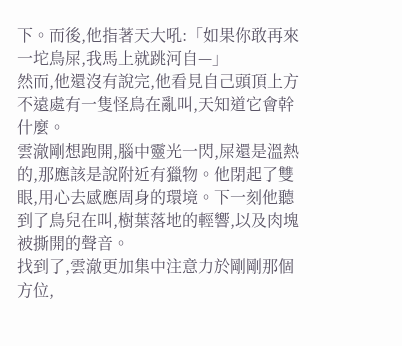下。而後,他指著天大吼:「如果你敢再來一坨鳥屎,我馬上就跳河自—」
然而,他還沒有說完,他看見自己頭頂上方不遠處有一隻怪鳥在亂叫,天知道它會幹什麼。
雲澈剛想跑開,腦中靈光一閃,屎還是溫熱的,那應該是說附近有獵物。他閉起了雙眼,用心去感應周身的環境。下一刻他聽到了鳥兒在叫,樹葉落地的輕響,以及肉塊被撕開的聲音。
找到了,雲澈更加集中注意力於剛剛那個方位,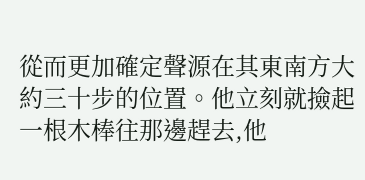從而更加確定聲源在其東南方大約三十步的位置。他立刻就撿起一根木棒往那邊趕去,他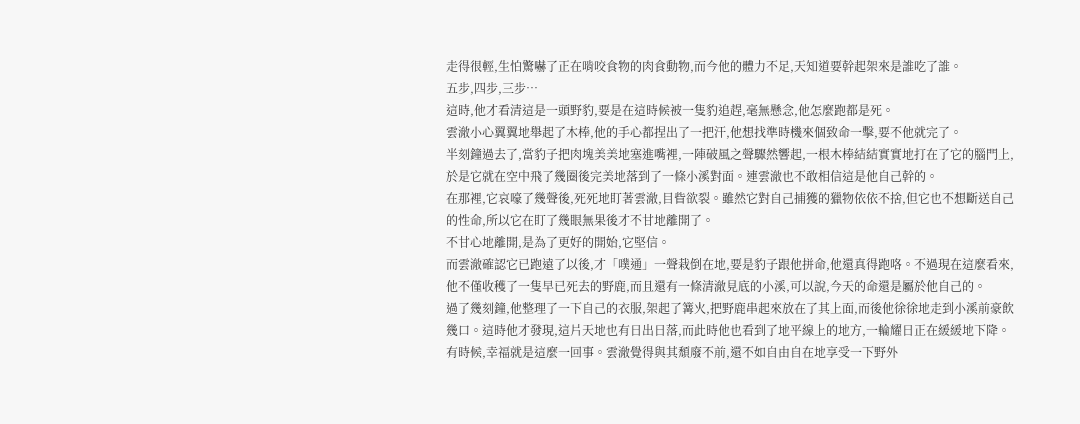走得很輕,生怕驚嚇了正在啃咬食物的肉食動物,而今他的體力不足,天知道要幹起架來是誰吃了誰。
五步,四步,三步…
這時,他才看清這是一頭野豹,要是在這時候被一隻豹追趕,毫無懸念,他怎麼跑都是死。
雲澈小心翼翼地舉起了木棒,他的手心都捏出了一把汗,他想找準時機來個致命一擊,要不他就完了。
半刻鐘過去了,當豹子把肉塊美美地塞進嘴裡,一陣破風之聲驟然響起,一根木棒結結實實地打在了它的腦門上,於是它就在空中飛了幾圈後完美地落到了一條小溪對面。連雲澈也不敢相信這是他自己幹的。
在那裡,它哀嚎了幾聲後,死死地盯著雲澈,目眥欲裂。雖然它對自己捕獲的獵物依依不捨,但它也不想斷送自己的性命,所以它在盯了幾眼無果後才不甘地離開了。
不甘心地離開,是為了更好的開始,它堅信。
而雲澈確認它已跑遠了以後,才「噗通」一聲栽倒在地,要是豹子跟他拼命,他還真得跑咯。不過現在這麼看來,他不僅收穫了一隻早已死去的野鹿,而且還有一條清澈見底的小溪,可以說,今天的命還是屬於他自己的。
過了幾刻鐘,他整理了一下自己的衣服,架起了篝火,把野鹿串起來放在了其上面,而後他徐徐地走到小溪前豪飲幾口。這時他才發現,這片天地也有日出日落,而此時他也看到了地平線上的地方,一輪耀日正在緩緩地下降。
有時候,幸福就是這麼一回事。雲澈覺得與其頹廢不前,還不如自由自在地享受一下野外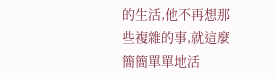的生活,他不再想那些複雜的事,就這麼簡簡單單地活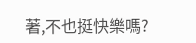著,不也挺快樂嗎?